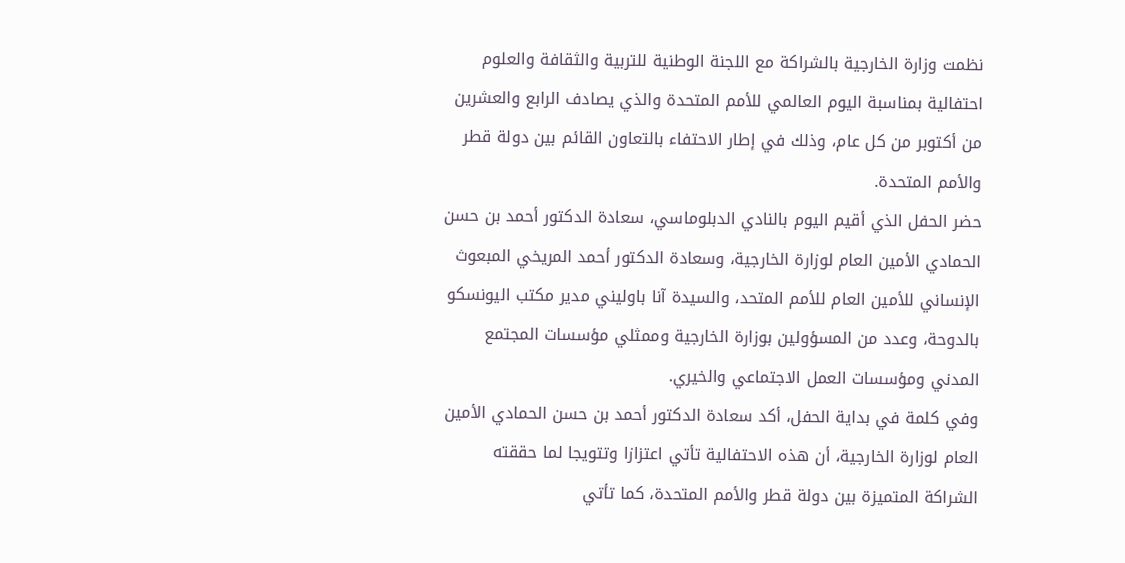نظمت وزارة الخارجية بالشراكة مع اللجنة الوطنية للتربية والثقافة والعلوم احتفالية بمناسبة اليوم العالمي للأمم المتحدة والذي يصادف الرابع والعشرين من أكتوبر من كل عام، وذلك في إطار الاحتفاء بالتعاون القائم بين دولة قطر والأمم المتحدة.
حضر الحفل الذي أقيم اليوم بالنادي الدبلوماسي، سعادة الدكتور أحمد بن حسن الحمادي الأمين العام لوزارة الخارجية، وسعادة الدكتور أحمد المريخي المبعوث الإنساني للأمين العام للأمم المتحد، والسيدة آنا باوليني مدير مكتب اليونسكو بالدوحة، وعدد من المسؤولين بوزارة الخارجية وممثلي مؤسسات المجتمع المدني ومؤسسات العمل الاجتماعي والخيري.
وفي كلمة في بداية الحفل، أكد سعادة الدكتور أحمد بن حسن الحمادي الأمين العام لوزارة الخارجية، أن هذه الاحتفالية تأتي اعتزازا وتتويجا لما حققته الشراكة المتميزة بين دولة قطر والأمم المتحدة، كما تأتي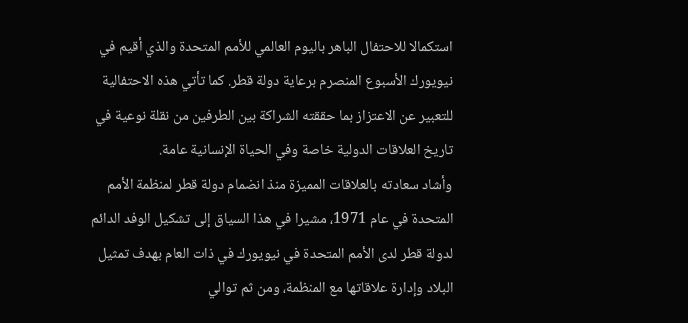استكمالا للاحتفال الباهر باليوم العالمي للأمم المتحدة والذي أقيم في نيويورك الأسبوع المنصرم برعاية دولة قطر. كما تأتي هذه الاحتفالية للتعبير عن الاعتزاز بما حققته الشراكة بين الطرفين من نقلة نوعية في تاريخ العلاقات الدولية خاصة وفي الحياة الإنسانية عامة.
وأشاد سعادته بالعلاقات المميزة منذ انضمام دولة قطر لمنظمة الأمم المتحدة في عام 1971، مشيرا في هذا السياق إلى تشكيل الوفد الدائم لدولة قطر لدى الأمم المتحدة في نيويورك في ذات العام بهدف تمثيل البلاد وإدارة علاقاتها مع المنظمة، ومن ثم توالي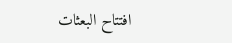افتتاح البعثات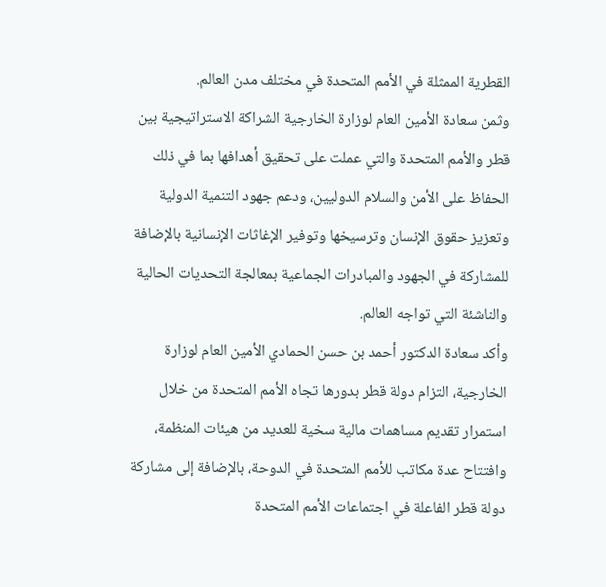القطرية الممثلة في الأمم المتحدة في مختلف مدن العالم.
وثمن سعادة الأمين العام لوزارة الخارجية الشراكة الاستراتيجية بين قطر والأمم المتحدة والتي عملت على تحقيق أهدافها بما في ذلك الحفاظ على الأمن والسلام الدوليين، ودعم جهود التنمية الدولية وتعزيز حقوق الإنسان وترسيخها وتوفير الإغاثات الإنسانية بالإضافة للمشاركة في الجهود والمبادرات الجماعية بمعالجة التحديات الحالية والناشئة التي تواجه العالم.
وأكد سعادة الدكتور أحمد بن حسن الحمادي الأمين العام لوزارة الخارجية، التزام دولة قطر بدورها تجاه الأمم المتحدة من خلال استمرار تقديم مساهمات مالية سخية للعديد من هيئات المنظمة، وافتتاح عدة مكاتب للأمم المتحدة في الدوحة، بالإضافة إلى مشاركة دولة قطر الفاعلة في اجتماعات الأمم المتحدة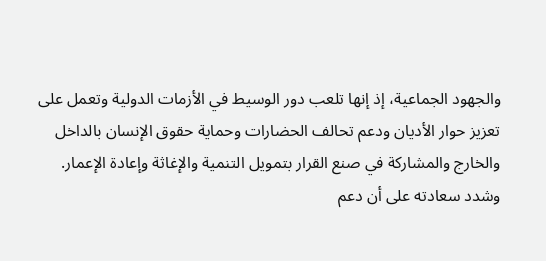والجهود الجماعية، إذ إنها تلعب دور الوسيط في الأزمات الدولية وتعمل على تعزيز حوار الأديان ودعم تحالف الحضارات وحماية حقوق الإنسان بالداخل والخارج والمشاركة في صنع القرار بتمويل التنمية والإغاثة وإعادة الإعمار.
وشدد سعادته على أن دعم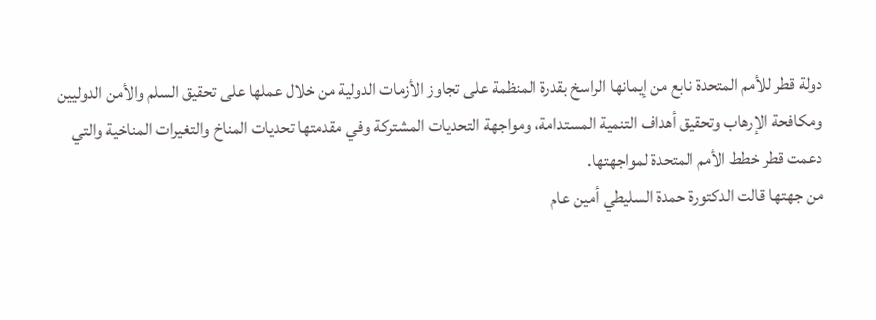دولة قطر للأمم المتحدة نابع من إيمانها الراسخ بقدرة المنظمة على تجاوز الأزمات الدولية من خلال عملها على تحقيق السلم والأمن الدوليين ومكافحة الإرهاب وتحقيق أهداف التنمية المستدامة، ومواجهة التحديات المشتركة وفي مقدمتها تحديات المناخ والتغيرات المناخية والتي دعمت قطر خطط الأمم المتحدة لمواجهتها.
من جهتها قالت الدكتورة حمدة السليطي أمين عام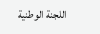اللجنة الوطنية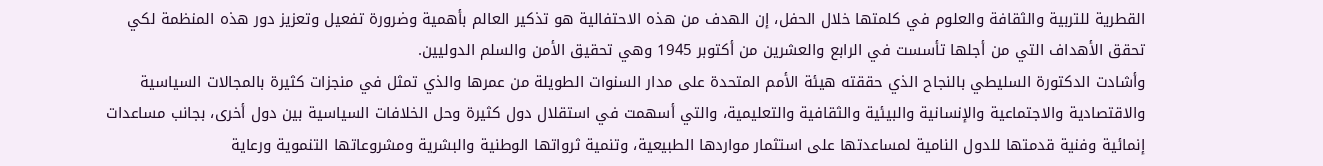القطرية للتربية والثقافة والعلوم في كلمتها خلال الحفل، إن الهدف من هذه الاحتفالية هو تذكير العالم بأهمية وضرورة تفعيل وتعزيز دور هذه المنظمة لكي تحقق الأهداف التي من أجلها تأسست في الرابع والعشرين من أكتوبر 1945 وهي تحقيق الأمن والسلم الدوليين.
وأشادت الدكتورة السليطي بالنجاح الذي حققته هيئة الأمم المتحدة على مدار السنوات الطويلة من عمرها والذي تمثل في منجزات كثيرة بالمجالات السياسية والاقتصادية والاجتماعية والإنسانية والبيئية والثقافية والتعليمية، والتي أسهمت في استقلال دول كثيرة وحل الخلافات السياسية بين دول أخرى، بجانب مساعدات إنمائية وفنية قدمتها للدول النامية لمساعدتها على استثمار مواردها الطبيعية، وتنمية ثرواتها الوطنية والبشرية ومشروعاتها التنموية ورعاية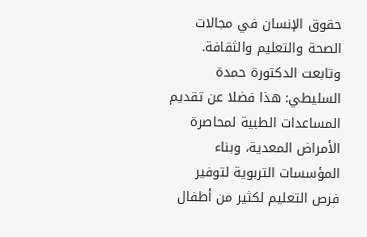حقوق الإنسان في مجالات الصحة والتعليم والثقافة.
وتابعت الدكتورة حمدة السليطي: هذا فضلا عن تقديم المساعدات الطبية لمحاصرة الأمراض المعدية، وبناء المؤسسات التربوية لتوفير فرص التعليم لكثير من أطفال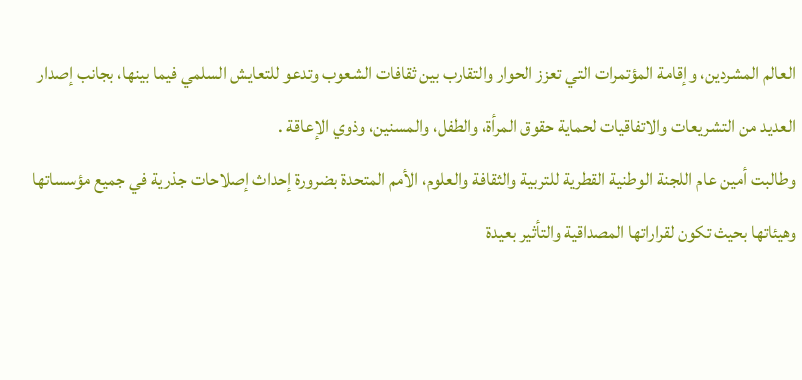العالم المشردين، وإقامة المؤتمرات التي تعزز الحوار والتقارب بين ثقافات الشعوب وتدعو للتعايش السلمي فيما بينها، بجانب إصدار العديد من التشريعات والاتفاقيات لحماية حقوق المرأة، والطفل، والمسنين، وذوي الإعاقة .
وطالبت أمين عام اللجنة الوطنية القطرية للتربية والثقافة والعلوم، الأمم المتحدة بضرورة إحداث إصلاحات جذرية في جميع مؤسساتها وهيئاتها بحيث تكون لقراراتها المصداقية والتأثير بعيدة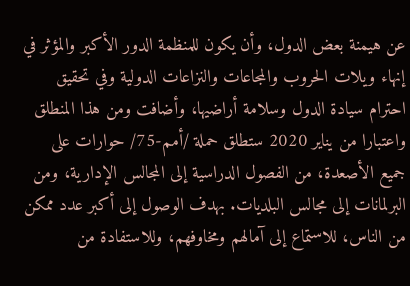عن هيمنة بعض الدول، وأن يكون للمنظمة الدور الأكبر والمؤثر في إنهاء ويلات الحروب والمجاعات والنزاعات الدولية وفي تحقيق احترام سيادة الدول وسلامة أراضيها، وأضافت ومن هذا المنطلق واعتبارا من يناير 2020 ستطلق حملة /أمم-75/ حوارات على جميع الأصعدة، من الفصول الدراسية إلى المجالس الإدارية، ومن البرلمانات إلى مجالس البلديات. بهدف الوصول إلى أكبر عدد ممكن من الناس، للاستماع إلى آمالهم ومخاوفهم، وللاستفادة من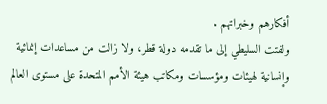أفكارهم وخبراتهم .
ولفتت السليطي إلى ما تقدمه دولة قطر، ولا زالت من مساعدات إنمائية وإنسانية لهيئات ومؤسسات ومكاتب هيئة الأمم المتحدة على مستوى العالم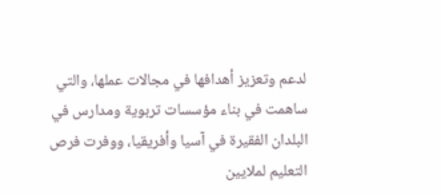لدعم وتعزيز أهدافها في مجالات عملها، والتي ساهمت في بناء مؤسسات تربوية ومدارس في البلدان الفقيرة في آسيا وأفريقيا، ووفرت فرص التعليم لملايين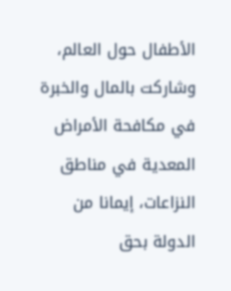الأطفال حول العالم، وشاركت بالمال والخبرة في مكافحة الأمراض المعدية في مناطق النزاعات، إيمانا من الدولة بحق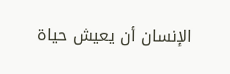الإنسان أن يعيش حياة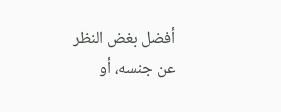أفضل بغض النظر عن جنسه، أو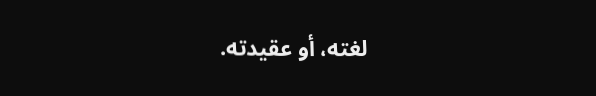لغته، أو عقيدته.